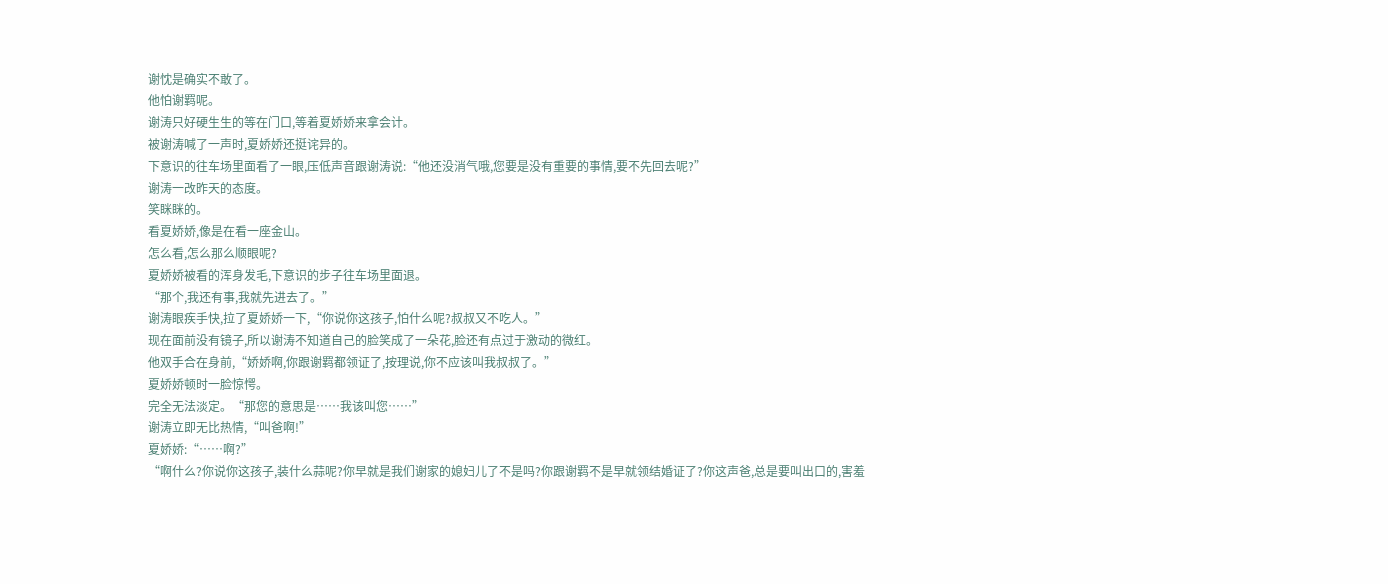谢忱是确实不敢了。
他怕谢羁呢。
谢涛只好硬生生的等在门口,等着夏娇娇来拿会计。
被谢涛喊了一声时,夏娇娇还挺诧异的。
下意识的往车场里面看了一眼,压低声音跟谢涛说:“他还没消气哦,您要是没有重要的事情,要不先回去呢?”
谢涛一改昨天的态度。
笑眯眯的。
看夏娇娇,像是在看一座金山。
怎么看,怎么那么顺眼呢?
夏娇娇被看的浑身发毛,下意识的步子往车场里面退。
“那个,我还有事,我就先进去了。”
谢涛眼疾手快,拉了夏娇娇一下,“你说你这孩子,怕什么呢?叔叔又不吃人。”
现在面前没有镜子,所以谢涛不知道自己的脸笑成了一朵花,脸还有点过于激动的微红。
他双手合在身前,“娇娇啊,你跟谢羁都领证了,按理说,你不应该叫我叔叔了。”
夏娇娇顿时一脸惊愕。
完全无法淡定。“那您的意思是……我该叫您……”
谢涛立即无比热情,“叫爸啊!”
夏娇娇:“……啊?”
“啊什么?你说你这孩子,装什么蒜呢?你早就是我们谢家的媳妇儿了不是吗?你跟谢羁不是早就领结婚证了?你这声爸,总是要叫出口的,害羞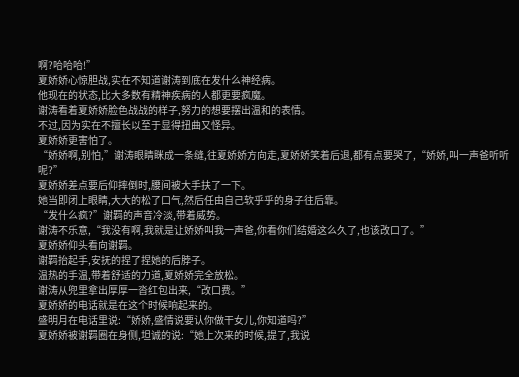啊?哈哈哈!”
夏娇娇心惊胆战,实在不知道谢涛到底在发什么神经病。
他现在的状态,比大多数有精神疾病的人都更要疯魔。
谢涛看着夏娇娇脸色战战的样子,努力的想要摆出温和的表情。
不过,因为实在不擅长以至于显得扭曲又怪异。
夏娇娇更害怕了。
“娇娇啊,别怕,”谢涛眼睛眯成一条缝,往夏娇娇方向走,夏娇娇笑着后退,都有点要哭了,“娇娇,叫一声爸听听呢?”
夏娇娇差点要后仰摔倒时,腰间被大手扶了一下。
她当即闭上眼睛,大大的松了口气,然后任由自己软乎乎的身子往后靠。
“发什么疯?”谢羁的声音冷淡,带着威势。
谢涛不乐意,“我没有啊,我就是让娇娇叫我一声爸,你看你们结婚这么久了,也该改口了。”
夏娇娇仰头看向谢羁。
谢羁抬起手,安抚的捏了捏她的后脖子。
温热的手温,带着舒适的力道,夏娇娇完全放松。
谢涛从兜里拿出厚厚一沓红包出来,“改口费。”
夏娇娇的电话就是在这个时候响起来的。
盛明月在电话里说:“娇娇,盛情说要认你做干女儿,你知道吗?”
夏娇娇被谢羁圈在身侧,坦诚的说:“她上次来的时候,提了,我说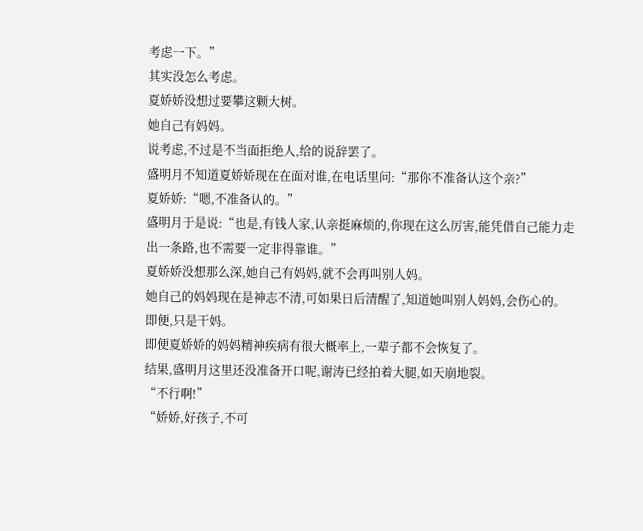考虑一下。”
其实没怎么考虑。
夏娇娇没想过要攀这颗大树。
她自己有妈妈。
说考虑,不过是不当面拒绝人,给的说辞罢了。
盛明月不知道夏娇娇现在在面对谁,在电话里问:“那你不准备认这个亲?”
夏娇娇:“嗯,不准备认的。”
盛明月于是说:“也是,有钱人家,认亲挺麻烦的,你现在这么厉害,能凭借自己能力走出一条路,也不需要一定非得靠谁。”
夏娇娇没想那么深,她自己有妈妈,就不会再叫别人妈。
她自己的妈妈现在是神志不清,可如果日后清醒了,知道她叫别人妈妈,会伤心的。
即便,只是干妈。
即便夏娇娇的妈妈精神疾病有很大概率上,一辈子都不会恢复了。
结果,盛明月这里还没准备开口呢,谢涛已经拍着大腿,如天崩地裂。
“不行啊!”
“娇娇,好孩子,不可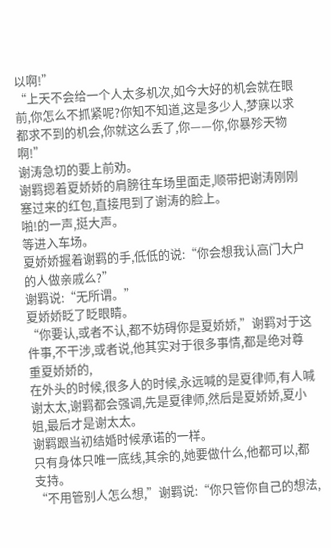以啊!”
“上天不会给一个人太多机次,如今大好的机会就在眼前,你怎么不抓紧呢?你知不知道,这是多少人,梦寐以求都求不到的机会,你就这么丢了,你——你,你暴殄天物啊!”
谢涛急切的要上前劝。
谢羁摁着夏娇娇的肩膀往车场里面走,顺带把谢涛刚刚塞过来的红包,直接甩到了谢涛的脸上。
啪!的一声,挺大声。
等进入车场。
夏娇娇握着谢羁的手,低低的说:“你会想我认高门大户的人做亲戚么?”
谢羁说:“无所谓。”
夏娇娇眨了眨眼睛。
“你要认,或者不认,都不妨碍你是夏娇娇,”谢羁对于这件事,不干涉,或者说,他其实对于很多事情,都是绝对尊重夏娇娇的,
在外头的时候,很多人的时候,永远喊的是夏律师,有人喊谢太太,谢羁都会强调,先是夏律师,然后是夏娇娇,夏小姐,最后才是谢太太。
谢羁跟当初结婚时候承诺的一样。
只有身体只唯一底线,其余的,她要做什么,他都可以,都支持。
“不用管别人怎么想,”谢羁说:“你只管你自己的想法,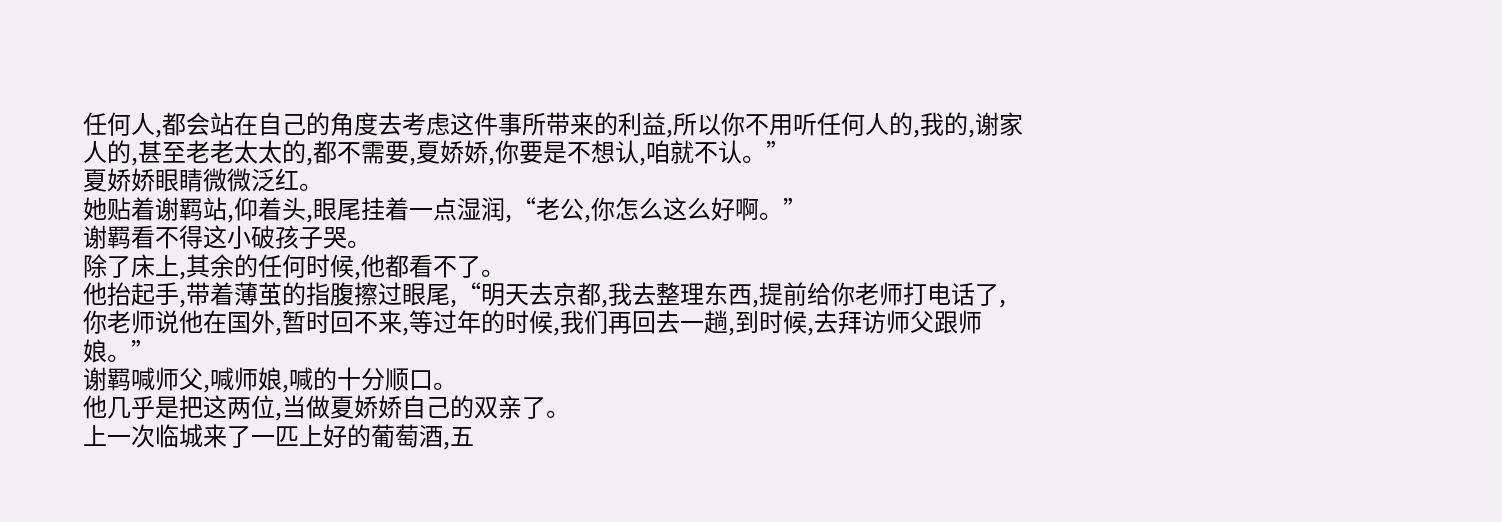任何人,都会站在自己的角度去考虑这件事所带来的利益,所以你不用听任何人的,我的,谢家人的,甚至老老太太的,都不需要,夏娇娇,你要是不想认,咱就不认。”
夏娇娇眼睛微微泛红。
她贴着谢羁站,仰着头,眼尾挂着一点湿润,“老公,你怎么这么好啊。”
谢羁看不得这小破孩子哭。
除了床上,其余的任何时候,他都看不了。
他抬起手,带着薄茧的指腹擦过眼尾,“明天去京都,我去整理东西,提前给你老师打电话了,你老师说他在国外,暂时回不来,等过年的时候,我们再回去一趟,到时候,去拜访师父跟师娘。”
谢羁喊师父,喊师娘,喊的十分顺口。
他几乎是把这两位,当做夏娇娇自己的双亲了。
上一次临城来了一匹上好的葡萄酒,五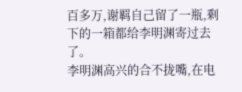百多万,谢羁自己留了一瓶,剩下的一箱都给李明渊寄过去了。
李明渊高兴的合不拢嘴,在电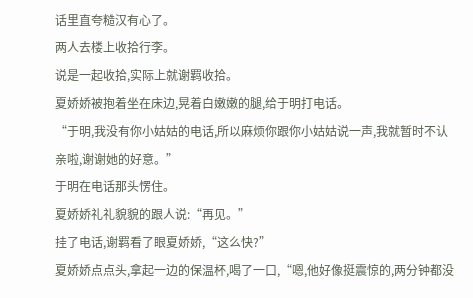话里直夸糙汉有心了。
两人去楼上收拾行李。
说是一起收拾,实际上就谢羁收拾。
夏娇娇被抱着坐在床边,晃着白嫩嫩的腿,给于明打电话。
“于明,我没有你小姑姑的电话,所以麻烦你跟你小姑姑说一声,我就暂时不认亲啦,谢谢她的好意。”
于明在电话那头愣住。
夏娇娇礼礼貌貌的跟人说:“再见。”
挂了电话,谢羁看了眼夏娇娇,“这么快?”
夏娇娇点点头,拿起一边的保温杯,喝了一口,“嗯,他好像挺震惊的,两分钟都没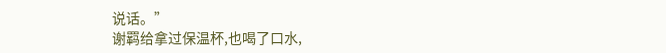说话。”
谢羁给拿过保温杯,也喝了口水,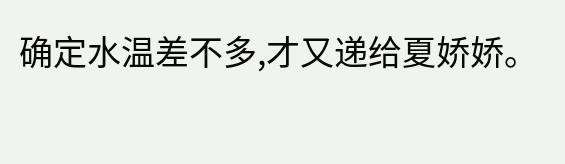确定水温差不多,才又递给夏娇娇。